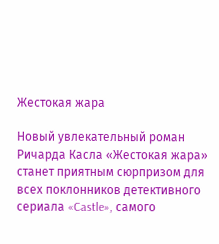Жестокая жара

Новый увлекательный роман Ричарда Касла «Жестокая жара» станет приятным сюрпризом для всех поклонников детективного сериала «Castle», самого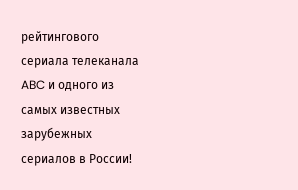рейтингового сериала телеканала ABC и одного из самых известных зарубежных сериалов в России!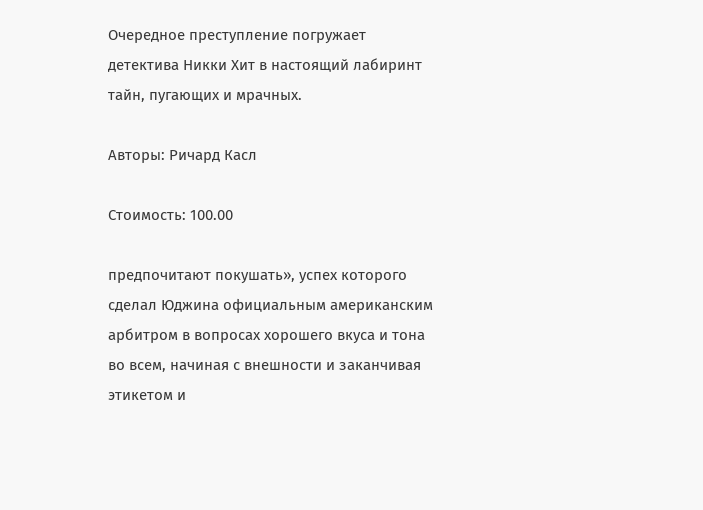Очередное преступление погружает детектива Никки Хит в настоящий лабиринт тайн, пугающих и мрачных.

Авторы: Ричард Касл

Стоимость: 100.00

предпочитают покушать», успех которого сделал Юджина официальным американским арбитром в вопросах хорошего вкуса и тона во всем, начиная с внешности и заканчивая этикетом и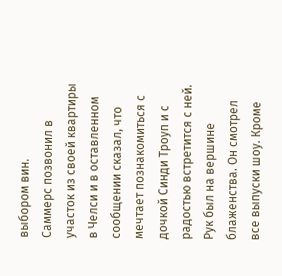выбором вин.
Саммерс позвонил в участок из своей квартиры в Челси и в оставленном сообщении сказал, что мечтает познакомиться с дочкой Синди Троуп и с радостью встретится с ней. Рук был на вершине блаженства. Он смотрел все выпуски шоу. Кроме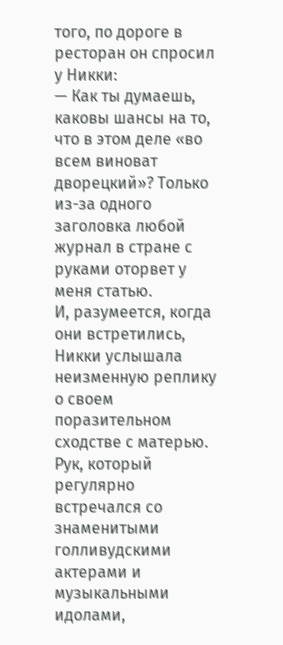того, по дороге в ресторан он спросил у Никки:
— Как ты думаешь, каковы шансы на то, что в этом деле «во всем виноват дворецкий»? Только из-за одного заголовка любой журнал в стране с руками оторвет у меня статью.
И, разумеется, когда они встретились, Никки услышала неизменную реплику о своем поразительном сходстве с матерью. Рук, который регулярно встречался со знаменитыми голливудскими актерами и музыкальными идолами,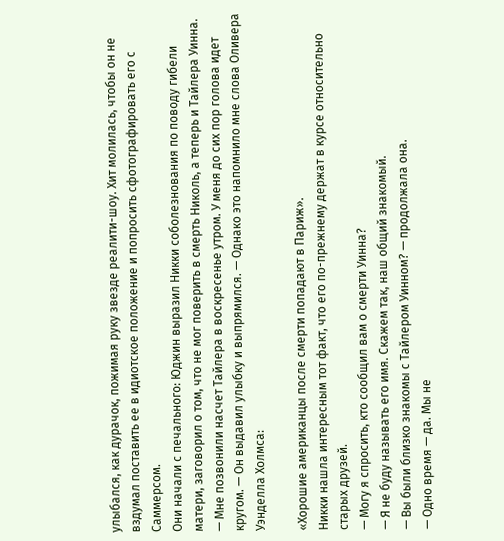улыбался, как дурачок, пожимая руку звезде реалити-шоу. Хит молилась, чтобы он не вздумал поставить ее в идиотское положение и попросить сфотографировать его с Саммерсом.
Они начали с печального: Юджин выразил Никки соболезнования по поводу гибели матери, заговорил о том, что не мог поверить в смерть Николь, а теперь и Тайлера Уинна.
— Мне позвонили насчет Тайлера в воскресенье утром. У меня до сих пор голова идет кругом. — Он выдавил улыбку и выпрямился. — Однако это напомнило мне слова Оливера Уэнделла Холмса:

«Хорошие американцы после смерти попадают в Париж».
Никки нашла интересным тот факт, что его по-прежнему держат в курсе относительно старых друзей.
— Могу я спросить, кто сообщил вам о смерти Уинна?
— Я не буду называть его имя. Скажем так, наш общий знакомый.
— Вы были близко знакомы с Тайлером Уинном? — продолжала она.
— Одно время — да. Мы не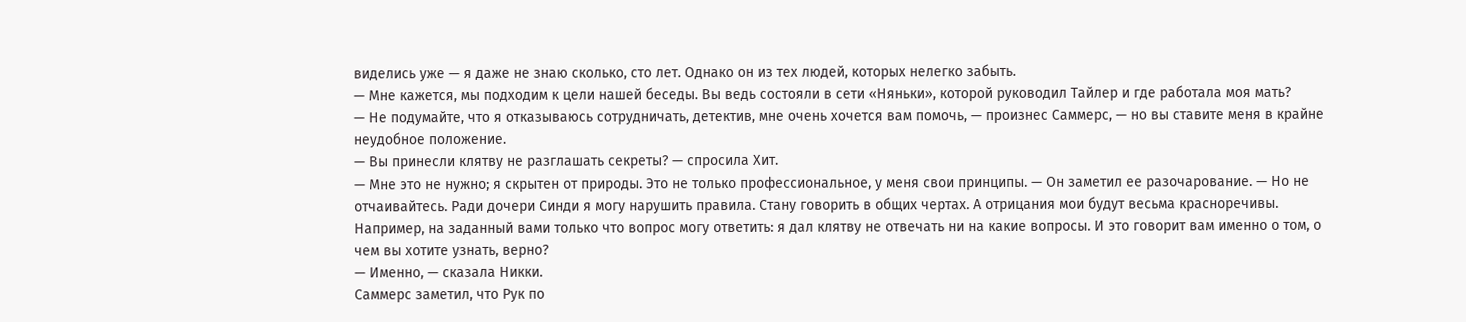виделись уже — я даже не знаю сколько, сто лет. Однако он из тех людей, которых нелегко забыть.
— Мне кажется, мы подходим к цели нашей беседы. Вы ведь состояли в сети «Няньки», которой руководил Тайлер и где работала моя мать?
— Не подумайте, что я отказываюсь сотрудничать, детектив, мне очень хочется вам помочь, — произнес Саммерс, — но вы ставите меня в крайне неудобное положение.
— Вы принесли клятву не разглашать секреты? — спросила Хит.
— Мне это не нужно; я скрытен от природы. Это не только профессиональное, у меня свои принципы. — Он заметил ее разочарование. — Но не отчаивайтесь. Ради дочери Синди я могу нарушить правила. Стану говорить в общих чертах. А отрицания мои будут весьма красноречивы. Например, на заданный вами только что вопрос могу ответить: я дал клятву не отвечать ни на какие вопросы. И это говорит вам именно о том, о чем вы хотите узнать, верно?
— Именно, — сказала Никки.
Саммерс заметил, что Рук по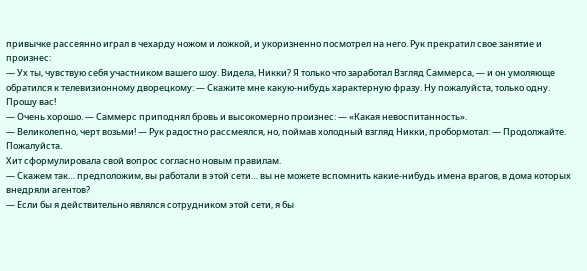привычке рассеянно играл в чехарду ножом и ложкой, и укоризненно посмотрел на него. Рук прекратил свое занятие и произнес:
— Ух ты, чувствую себя участником вашего шоу. Видела, Никки? Я только что заработал Взгляд Саммерса, — и он умоляюще обратился к телевизионному дворецкому: — Скажите мне какую-нибудь характерную фразу. Ну пожалуйста, только одну. Прошу вас!
— Очень хорошо. — Саммерс приподнял бровь и высокомерно произнес: — «Какая невоспитанность».
— Великолепно, черт возьми! — Рук радостно рассмеялся, но, поймав холодный взгляд Никки, пробормотал: — Продолжайте. Пожалуйста.
Хит сформулировала свой вопрос согласно новым правилам.
— Скажем так… предположим, вы работали в этой сети… вы не можете вспомнить какие-нибудь имена врагов, в дома которых внедряли агентов?
— Если бы я действительно являлся сотрудником этой сети, я бы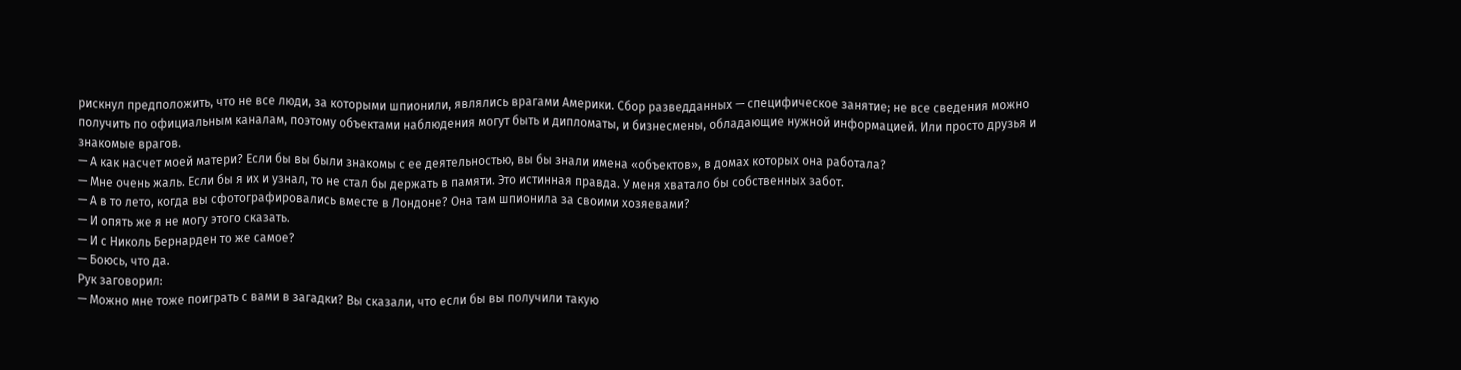рискнул предположить, что не все люди, за которыми шпионили, являлись врагами Америки. Сбор разведданных — специфическое занятие; не все сведения можно получить по официальным каналам, поэтому объектами наблюдения могут быть и дипломаты, и бизнесмены, обладающие нужной информацией. Или просто друзья и знакомые врагов.
— А как насчет моей матери? Если бы вы были знакомы с ее деятельностью, вы бы знали имена «объектов», в домах которых она работала?
— Мне очень жаль. Если бы я их и узнал, то не стал бы держать в памяти. Это истинная правда. У меня хватало бы собственных забот.
— А в то лето, когда вы сфотографировались вместе в Лондоне? Она там шпионила за своими хозяевами?
— И опять же я не могу этого сказать.
— И с Николь Бернарден то же самое?
— Боюсь, что да.
Рук заговорил:
— Можно мне тоже поиграть с вами в загадки? Вы сказали, что если бы вы получили такую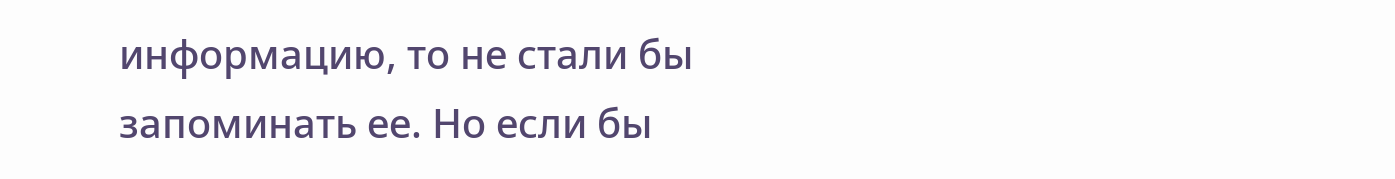информацию, то не стали бы запоминать ее. Но если бы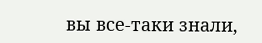вы все-таки знали,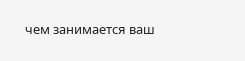чем занимается ваш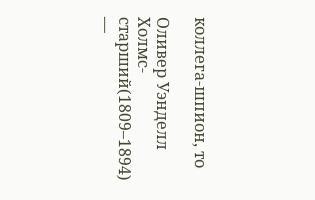коллега-шпион, то

Оливер Уэнделл Холмс-старший(1809–1894) —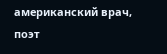американский врач, поэт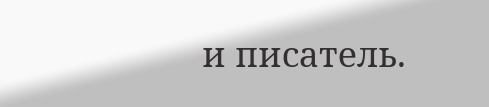и писатель.